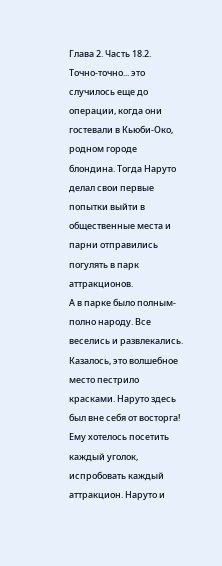Глава 2. Часть 18.2.
Точно-точно... это случилось еще до операции, когда они гостевали в Кьюби-Око, родном городе блондина. Тогда Наруто делал свои первые попытки выйти в общественные места и парни отправились погулять в парк аттракционов.
А в парке было полным-полно народу. Все веселись и развлекались. Казалось, это волшебное место пестрило красками. Наруто здесь был вне себя от восторга! Ему хотелось посетить каждый уголок, испробовать каждый аттракцион. Наруто и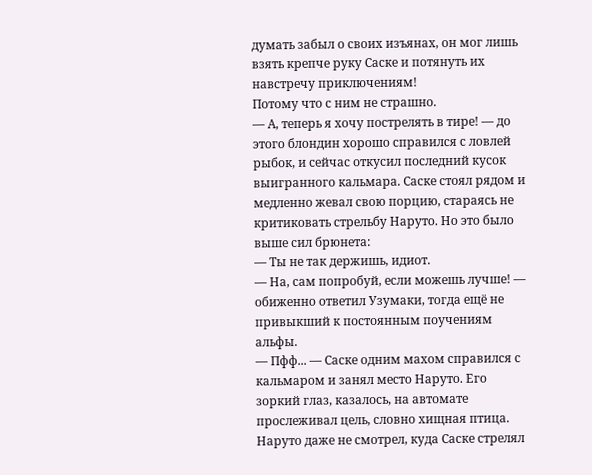думать забыл о своих изъянах, он мог лишь взять крепче руку Саске и потянуть их навстречу приключениям!
Потому что с ним не страшно.
— А, теперь я хочу пострелять в тире! — до этого блондин хорошо справился с ловлей рыбок, и сейчас откусил последний кусок выигранного кальмара. Саске стоял рядом и медленно жевал свою порцию, стараясь не критиковать стрельбу Наруто. Но это было выше сил брюнета:
— Ты не так держишь, идиот.
— На, сам попробуй, если можешь лучше! — обиженно ответил Узумаки, тогда ещё не привыкший к постоянным поучениям альфы.
— Пфф... — Саске одним махом справился с кальмаром и занял место Наруто. Его зоркий глаз, казалось, на автомате прослеживал цель, словно хищная птица.
Наруто даже не смотрел, куда Саске стрелял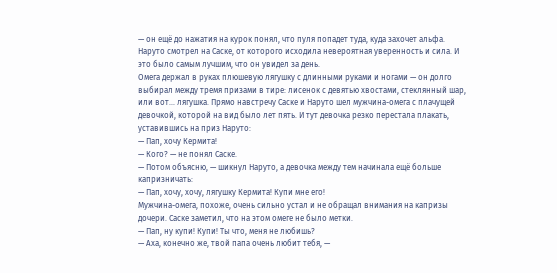— он ещё до нажатия на курок понял, что пуля попадет туда, куда захочет альфа. Наруто смотрел на Саске, от которого исходила невероятная уверенность и сила. И это было самым лучшим, что он увидел за день.
Омега держал в руках плюшевую лягушку с длинными руками и ногами — он долго выбирал между тремя призами в тире: лисенок с девятью хвостами, стеклянный шар, или вот... лягушка. Прямо навстречу Саске и Наруто шел мужчина-омега с плачущей девочкой, которой на вид было лет пять. И тут девочка резко перестала плакать, уставившись на приз Наруто:
— Пап, хочу Кермита!
— Кого? — не понял Саске.
— Потом объясню, — шикнул Наруто, а девочка между тем начинала ещё больше капризничать:
— Пап, хочу, хочу, лягушку Кермита! Купи мне его!
Мужчина-омега, похоже, очень сильно устал и не обращал внимания на капризы дочери. Саске заметил, что на этом омеге не было метки.
— Пап, ну купи! Купи! Ты что, меня не любишь?
— Аха, конечно же, твой папа очень любит тебя, —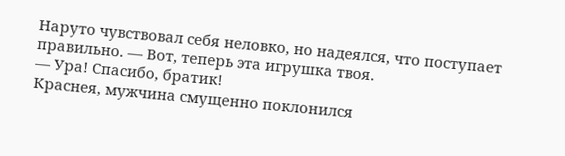Наруто чувствовал себя неловко, но надеялся, что поступает правильно. — Вот, теперь эта игрушка твоя.
— Ура! Спасибо, братик!
Краснея, мужчина смущенно поклонился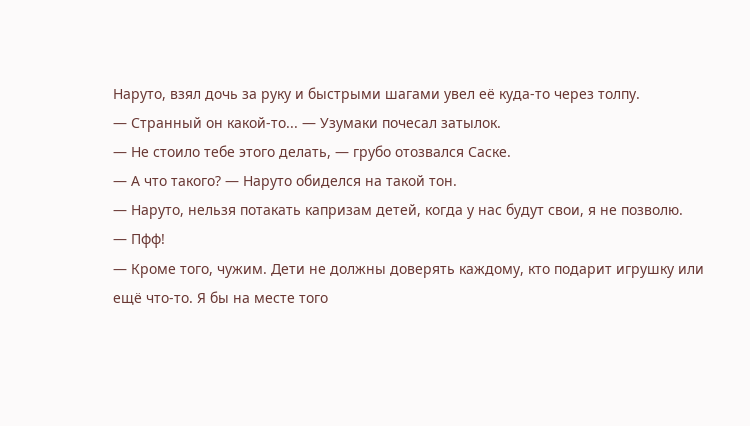Наруто, взял дочь за руку и быстрыми шагами увел её куда-то через толпу.
— Странный он какой-то... — Узумаки почесал затылок.
— Не стоило тебе этого делать, — грубо отозвался Саске.
— А что такого? — Наруто обиделся на такой тон.
— Наруто, нельзя потакать капризам детей, когда у нас будут свои, я не позволю.
— Пфф!
— Кроме того, чужим. Дети не должны доверять каждому, кто подарит игрушку или ещё что-то. Я бы на месте того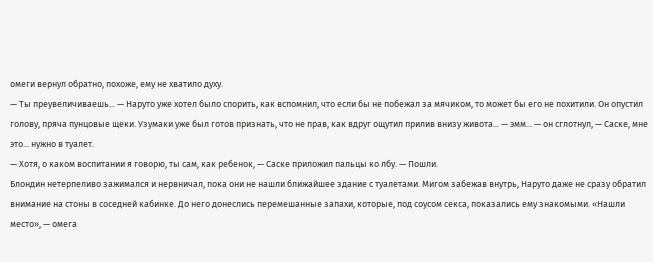омеги вернул обратно, похоже, ему не хватило духу.
— Ты преувеличиваешь... — Наруто уже хотел было спорить, как вспомнил, что если бы не побежал за мячиком, то может бы его не похитили. Он опустил голову, пряча пунцовые щеки. Узумаки уже был готов признать, что не прав, как вдруг ощутил прилив внизу живота... — эмм... — он сглотнул, — Саске, мне это... нужно в туалет.
— Хотя, о каком воспитании я говорю, ты сам, как ребенок, — Саске приложил пальцы ко лбу. — Пошли.
Блондин нетерпеливо зажимался и нервничал, пока они не нашли ближайшее здание с туалетами. Мигом забежав внутрь, Наруто даже не сразу обратил внимание на стоны в соседней кабинке. До него донеслись перемешанные запахи, которые, под соусом секса, показались ему знакомыми. «Нашли место», — омега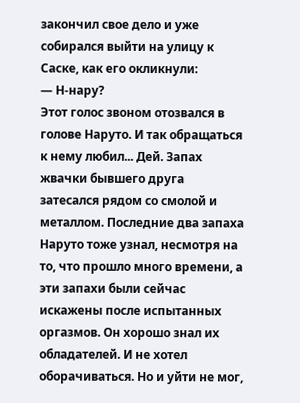закончил свое дело и уже собирался выйти на улицу к Саске, как его окликнули:
— Н-нару?
Этот голос звоном отозвался в голове Наруто. И так обращаться к нему любил... Дей. Запах жвачки бывшего друга затесался рядом со смолой и металлом. Последние два запаха Наруто тоже узнал, несмотря на то, что прошло много времени, а эти запахи были сейчас искажены после испытанных оргазмов. Он хорошо знал их обладателей. И не хотел оборачиваться. Но и уйти не мог,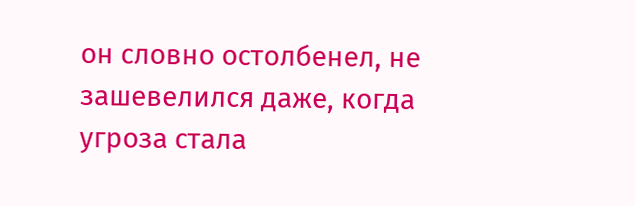он словно остолбенел, не зашевелился даже, когда угроза стала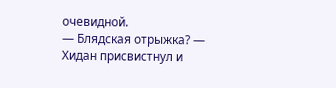очевидной.
— Блядская отрыжка? — Хидан присвистнул и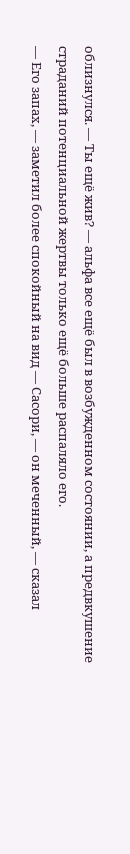облизнулся. — Ты ещё жив? — альфа все ещё был в возбужденном состоянии, а предвкушение страданий потенциальной жертвы только ещё больше распаляло его.
— Его запах, — заметил более спокойный на вид — Сасори, — он меченный, — сказал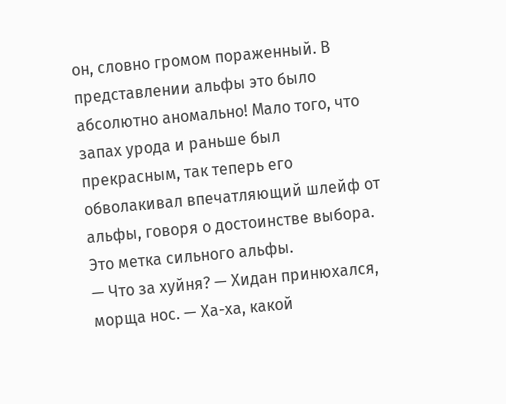он, словно громом пораженный. В представлении альфы это было абсолютно аномально! Мало того, что запах урода и раньше был прекрасным, так теперь его обволакивал впечатляющий шлейф от альфы, говоря о достоинстве выбора. Это метка сильного альфы.
— Что за хуйня? — Хидан принюхался, морща нос. — Ха-ха, какой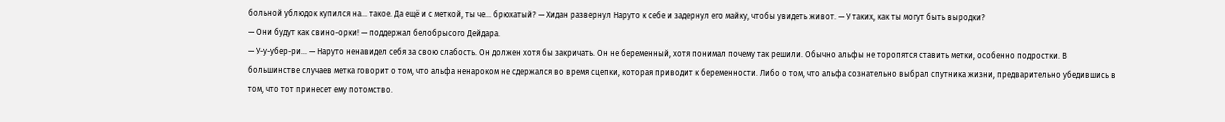больной ублюдок купился на... такое. Да ещё и с меткой, ты че... брюхатый? — Хидан развернул Наруто к себе и задернул его майку, чтобы увидеть живот. — У таких, как ты могут быть выродки?
— Они будут как свино-орки! — поддержал белобрысого Дейдара.
— У-у-убер-ри... — Наруто ненавидел себя за свою слабость. Он должен хотя бы закричать. Он не беременный, хотя понимал почему так решили. Обычно альфы не торопятся ставить метки, особенно подростки. В большинстве случаев метка говорит о том, что альфа ненароком не сдержался во время сцепки, которая приводит к беременности. Либо о том, что альфа сознательно выбрал спутника жизни, предварительно убедившись в том, что тот принесет ему потомство.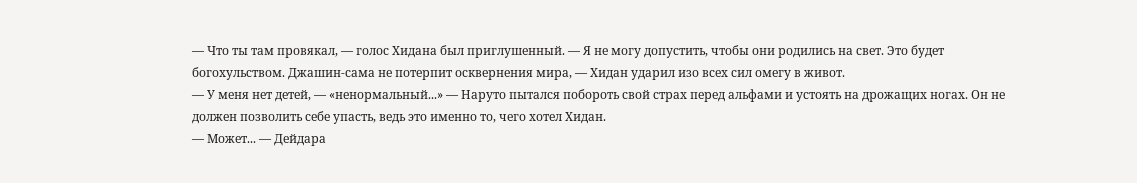— Что ты там провякал, — голос Хидана был приглушенный. — Я не могу допустить, чтобы они родились на свет. Это будет богохульством. Джашин-сама не потерпит осквернения мира, — Хидан ударил изо всех сил омегу в живот.
— У меня нет детей, — «ненормальный...» — Наруто пытался побороть свой страх перед альфами и устоять на дрожащих ногах. Он не должен позволить себе упасть, ведь это именно то, чего хотел Хидан.
— Может... — Дейдара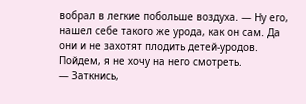вобрал в легкие побольше воздуха. — Ну его, нашел себе такого же урода, как он сам. Да они и не захотят плодить детей-уродов. Пойдем, я не хочу на него смотреть.
— Заткнись,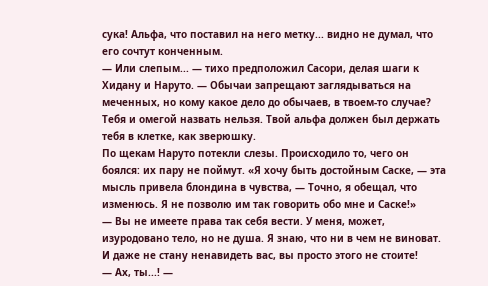сука! Альфа, что поставил на него метку... видно не думал, что его сочтут конченным.
— Или слепым... — тихо предположил Сасори, делая шаги к Хидану и Наруто. — Обычаи запрещают заглядываться на меченных, но кому какое дело до обычаев, в твоем-то случае? Тебя и омегой назвать нельзя. Твой альфа должен был держать тебя в клетке, как зверюшку.
По щекам Наруто потекли слезы. Происходило то, чего он боялся: их пару не поймут. «Я хочу быть достойным Саске, — эта мысль привела блондина в чувства, — Точно, я обещал, что изменюсь. Я не позволю им так говорить обо мне и Саске!»
— Вы не имеете права так себя вести. У меня, может, изуродовано тело, но не душа. Я знаю, что ни в чем не виноват. И даже не стану ненавидеть вас, вы просто этого не стоите!
— Ах, ты...! —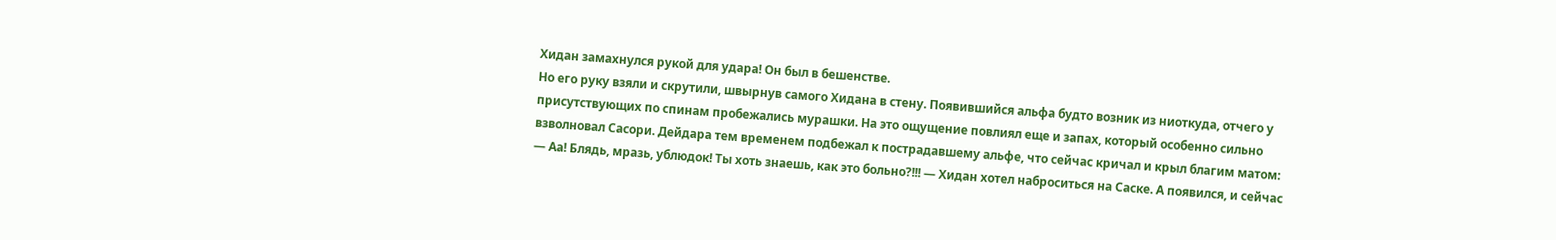Хидан замахнулся рукой для удара! Он был в бешенстве.
Но его руку взяли и скрутили, швырнув самого Хидана в стену. Появившийся альфа будто возник из ниоткуда, отчего у присутствующих по спинам пробежались мурашки. На это ощущение повлиял еще и запах, который особенно сильно взволновал Сасори. Дейдара тем временем подбежал к пострадавшему альфе, что сейчас кричал и крыл благим матом:
— Аа! Блядь, мразь, ублюдок! Ты хоть знаешь, как это больно?!!! — Хидан хотел наброситься на Саске. А появился, и сейчас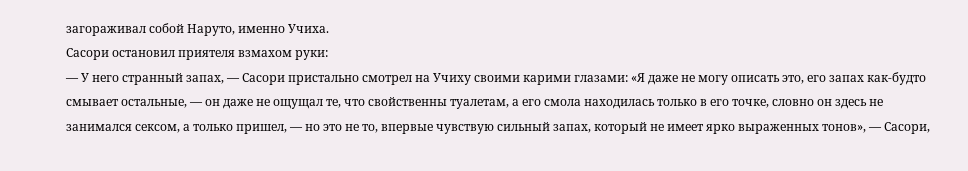загораживал собой Наруто, именно Учиха.
Сасори остановил приятеля взмахом руки:
— У него странный запах, — Сасори пристально смотрел на Учиху своими карими глазами: «Я даже не могу описать это, его запах как-будто смывает остальные, — он даже не ощущал те, что свойственны туалетам, а его смола находилась только в его точке, словно он здесь не занимался сексом, а только пришел, — но это не то, впервые чувствую сильный запах, который не имеет ярко выраженных тонов», — Сасори,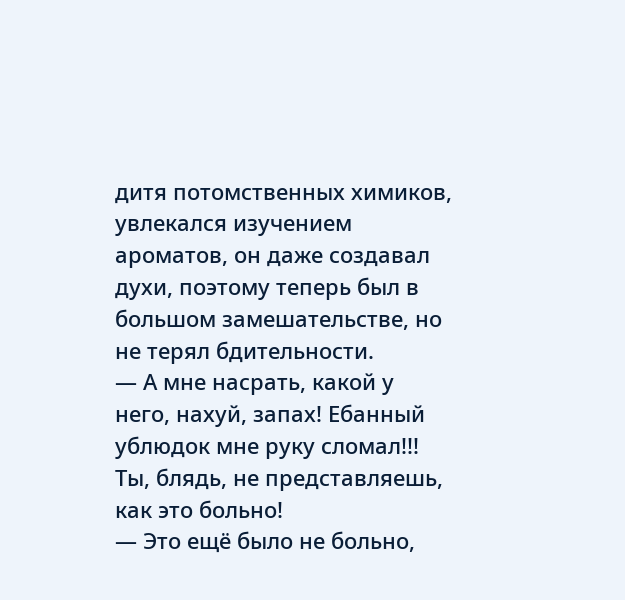дитя потомственных химиков, увлекался изучением ароматов, он даже создавал духи, поэтому теперь был в большом замешательстве, но не терял бдительности.
— А мне насрать, какой у него, нахуй, запах! Ебанный ублюдок мне руку сломал!!! Ты, блядь, не представляешь, как это больно!
— Это ещё было не больно,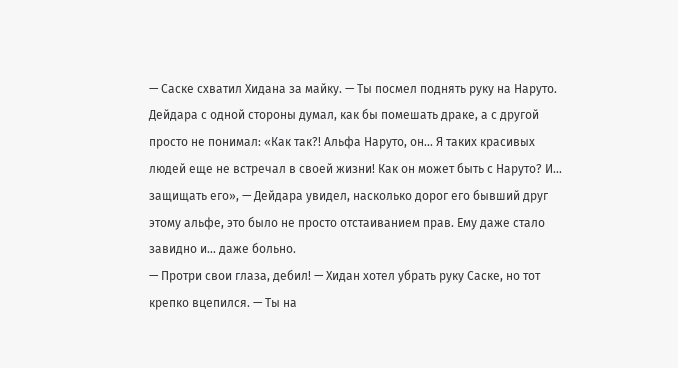— Саске схватил Хидана за майку. — Ты посмел поднять руку на Наруто.
Дейдара с одной стороны думал, как бы помешать драке, а с другой просто не понимал: «Как так?! Альфа Наруто, он... Я таких красивых людей еще не встречал в своей жизни! Как он может быть с Наруто? И... защищать его», — Дейдара увидел, насколько дорог его бывший друг этому альфе, это было не просто отстаиванием прав. Ему даже стало завидно и... даже больно.
— Протри свои глаза, дебил! — Хидан хотел убрать руку Саске, но тот крепко вцепился. — Ты на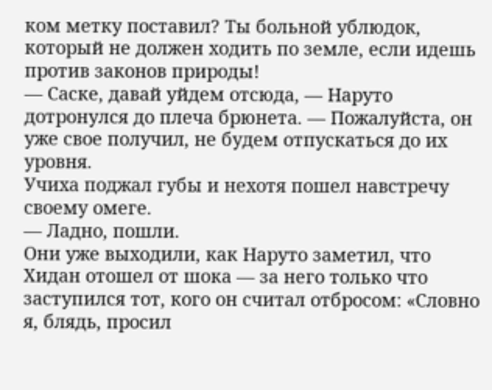ком метку поставил? Ты больной ублюдок, который не должен ходить по земле, если идешь против законов природы!
— Саске, давай уйдем отсюда, — Наруто дотронулся до плеча брюнета. — Пожалуйста, он уже свое получил, не будем отпускаться до их уровня.
Учиха поджал губы и нехотя пошел навстречу своему омеге.
— Ладно, пошли.
Они уже выходили, как Наруто заметил, что Хидан отошел от шока — за него только что заступился тот, кого он считал отбросом: «Словно я, блядь, просил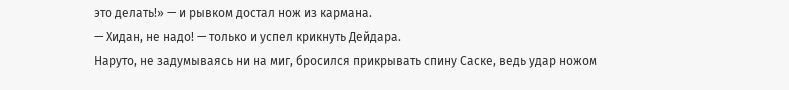это делать!» — и рывком достал нож из кармана.
— Хидан, не надо! — только и успел крикнуть Дейдара.
Наруто, не задумываясь ни на миг, бросился прикрывать спину Саске, ведь удар ножом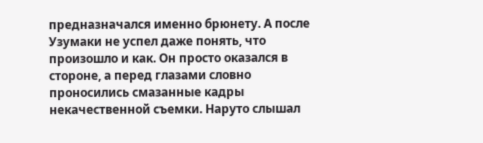предназначался именно брюнету. А после Узумаки не успел даже понять, что произошло и как. Он просто оказался в стороне, а перед глазами словно проносились смазанные кадры некачественной съемки. Наруто слышал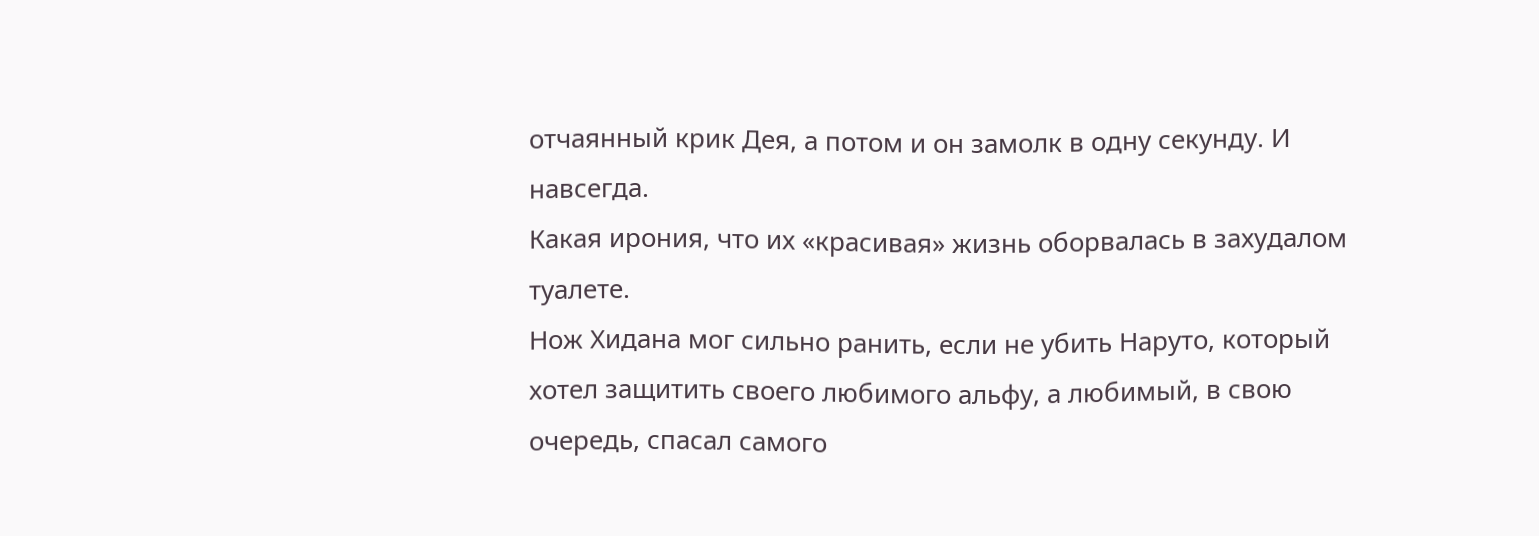отчаянный крик Дея, а потом и он замолк в одну секунду. И навсегда.
Какая ирония, что их «красивая» жизнь оборвалась в захудалом туалете.
Нож Хидана мог сильно ранить, если не убить Наруто, который хотел защитить своего любимого альфу, а любимый, в свою очередь, спасал самого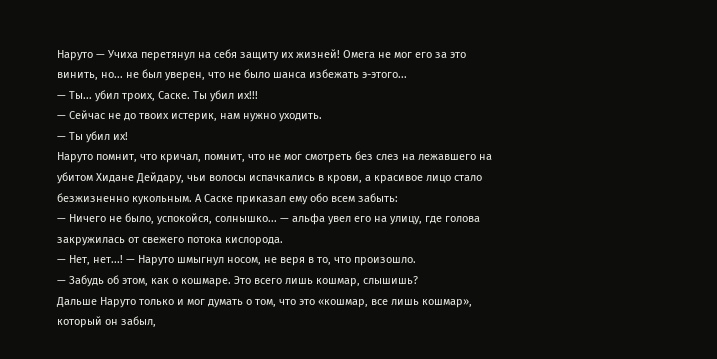Наруто — Учиха перетянул на себя защиту их жизней! Омега не мог его за это винить, но... не был уверен, что не было шанса избежать э-этого...
— Ты... убил троих, Саске. Ты убил их!!!
— Сейчас не до твоих истерик, нам нужно уходить.
— Ты убил их!
Наруто помнит, что кричал, помнит, что не мог смотреть без слез на лежавшего на убитом Хидане Дейдару, чьи волосы испачкались в крови, а красивое лицо стало безжизненно кукольным. А Саске приказал ему обо всем забыть:
— Ничего не было, успокойся, солнышко... — альфа увел его на улицу, где голова закружилась от свежего потока кислорода.
— Нет, нет...! — Наруто шмыгнул носом, не веря в то, что произошло.
— Забудь об этом, как о кошмаре. Это всего лишь кошмар, слышишь?
Дальше Наруто только и мог думать о том, что это «кошмар, все лишь кошмар», который он забыл,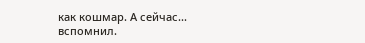как кошмар. А сейчас... вспомнил.